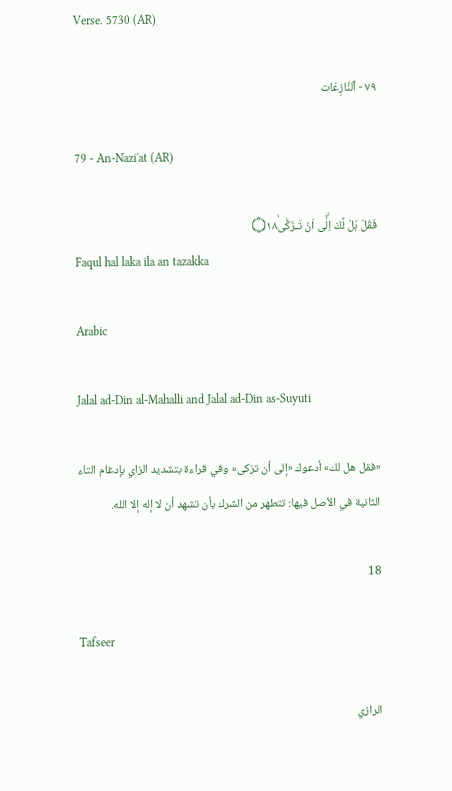Verse. 5730 (AR)

٧٩ - ٱلنَّازِعَات

79 - An-Nazi'at (AR)

فَقُلْ ہَلْ لَّكَ اِلٰۗى اَنْ تَـزَكّٰى۝۱۸ۙ
Faqul hal laka ila an tazakka

Arabic

Jalal ad-Din al-Mahalli and Jalal ad-Din as-Suyuti

«فقل هل لك» أدعوك «إلى أن تزكى» وفي قراءة بتشديد الزاي بإدغام التاء الثانية في الأصل فيها: تتطهر من الشرك بأن تشهد أن لا إله إلا الله.

18

Tafseer

الرازي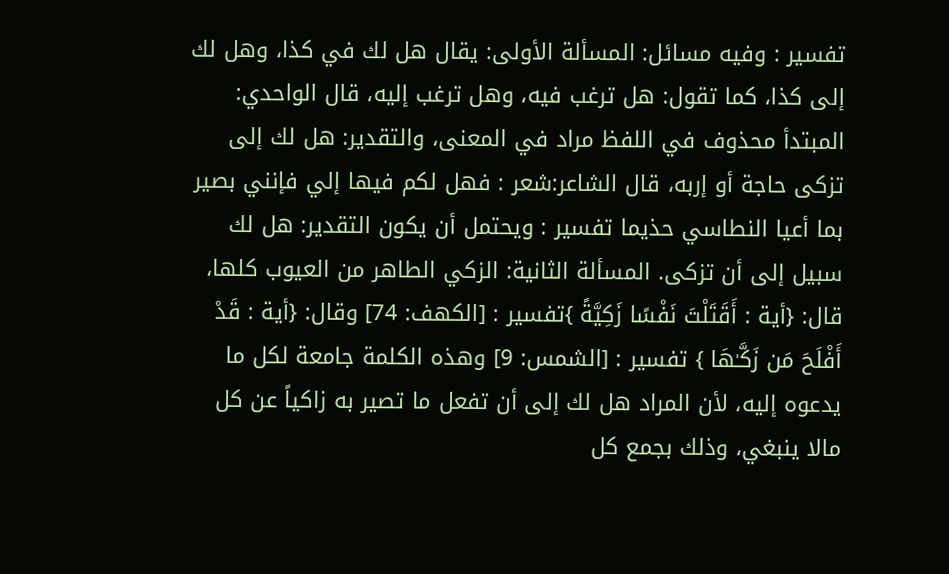تفسير : وفيه مسائل: المسألة الأولى: يقال هل لك في كذا، وهل لك إلى كذا، كما تقول: هل ترغب فيه، وهل ترغب إليه، قال الواحدي: المبتدأ محذوف في اللفظ مراد في المعنى، والتقدير: هل لك إلى تزكى حاجة أو إربه، قال الشاعر:شعر : فهل لكم فيها إلي فإنني بصير بما أعيا النطاسي حذيما تفسير : ويحتمل أن يكون التقدير: هل لك سبيل إلى أن تزكى. المسألة الثانية: الزكي الطاهر من العيوب كلها، قال: {أية : أَقَتَلْتَ نَفْسًا زَكِيَّةً }تفسير : [الكهف: 74] وقال: {أية : قَدْ أَفْلَحَ مَن زَكَّـٰهَا } تفسير : [الشمس: 9] وهذه الكلمة جامعة لكل ما يدعوه إليه، لأن المراد هل لك إلى أن تفعل ما تصير به زاكياً عن كل مالا ينبغي، وذلك بجمع كل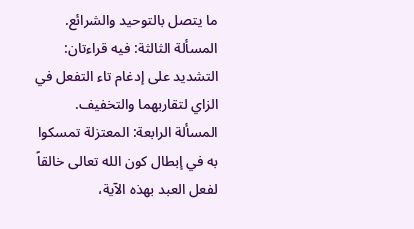ما يتصل بالتوحيد والشرائع. المسألة الثالثة: فيه قراءتان: التشديد على إدغام تاء التفعل في الزاي لتقاربهما والتخفيف. المسألة الرابعة: المعتزلة تمسكوا به في إبطال كون الله تعالى خالقاً لفعل العبد بهذه الآية،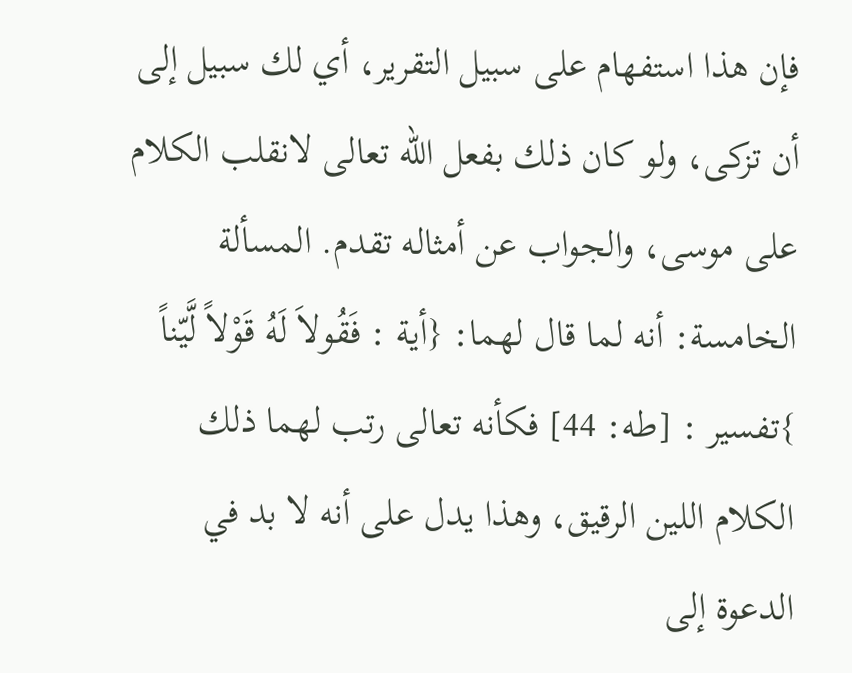فإن هذا استفهام على سبيل التقرير، أي لك سبيل إلى أن تزكى، ولو كان ذلك بفعل الله تعالى لانقلب الكلام على موسى، والجواب عن أمثاله تقدم. المسألة الخامسة: أنه لما قال لهما: {أية : فَقُولاَ لَهُ قَوْلاً لَّيّناً }تفسير : [طه: 44] فكأنه تعالى رتب لهما ذلك الكلام اللين الرقيق، وهذا يدل على أنه لا بد في الدعوة إلى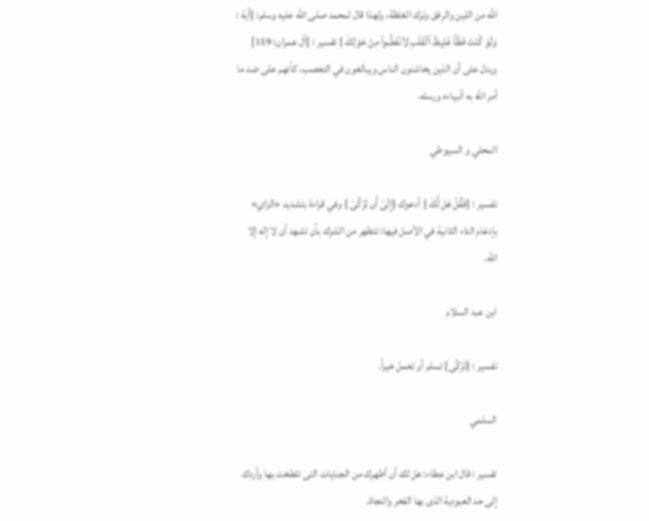الله من اللين والرفق وترك الغلظة، ولهذا قال لمحمد صلى الله عليه وسلم: {أية : وَلَوْ كُنْتَ فَظّاً غَلِيظَ ٱلْقَلْبِ لاَنْفَضُّواْ مِنْ حَوْلِكَ } تفسير : [آل عمران: 159] ويدل على أن الذين يخاشنون الناس ويبالغون في التعصب، كأنهم على ضد ما أمر الله به أنبياءه ورسله.

المحلي و السيوطي

تفسير : {فَقُلْ هَل لَّكَ } أدعوك {إِلَىٰ أَن تَزَكَّىٰ } وفي قراءة بتشديد «الزاي» بإدغام التاء الثانية في الأصل فيها: تتطهر من الشرك بأن تشهد أن لا إله إلا الله.

ابن عبد السلام

تفسير : {تَزَكَّى} تسلم أو تعمل خيراً.

السلمي

تفسير : قال ابن عطاء: هل لك أن أطهرك من الجنايات التى تلطخت بها وأردك إلى حد العبودية الذى بها الفخر والنجاة.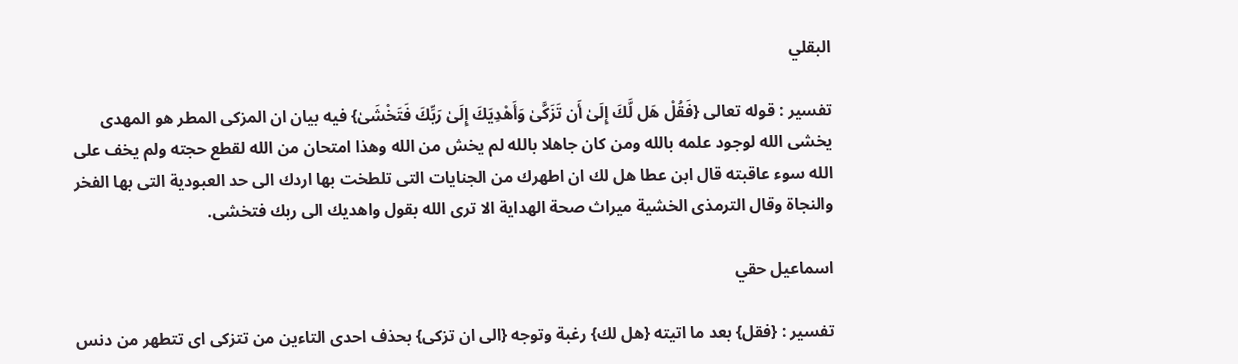البقلي

تفسير : قوله تعالى {فَقُلْ هَل لَّكَ إِلَىٰ أَن تَزَكَّىٰ وَأَهْدِيَكَ إِلَىٰ رَبِّكَ فَتَخْشَىٰ} فيه بيان ان المزكى المطر هو المهدى يخشى الله لوجود علمه بالله ومن كان جاهلا بالله لم يخش من الله وهذا امتحان من الله لقطع حجته ولم يخف على الله سوء عاقبته قال ابن عطا هل لك ان اطهرك من الجنايات التى تلطخت بها اردك الى حد العبودية التى بها الفخر والنجاة وقال الترمذى الخشية ميراث صحة الهداية الا ترى الله بقول واهديك الى ربك فتخشى.

اسماعيل حقي

تفسير : {فقل} بعد ما اتيته {هل لك} رغبة وتوجه {الى ان تزكى} بحذف احدى التاءين من تتزكى اى تتطهر من دنس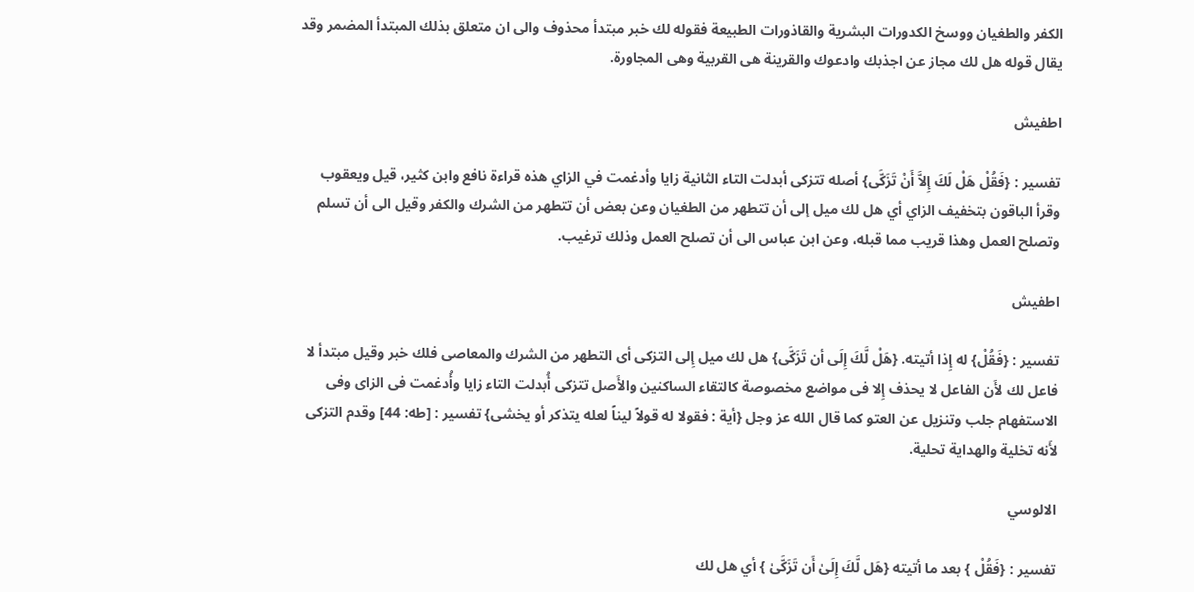الكفر والطغيان ووسخ الكدورات البشرية والقاذورات الطبيعة فقوله لك خبر مبتدأ محذوف والى ان متعلق بذلك المبتدأ المضمر وقد يقال قوله هل لك مجاز عن اجذبك وادعوك والقرينة هى القربية وهى المجاورة.

اطفيش

تفسير : {فَقُلْ هَلْ لَكَ إِلاَّ أَنْ تَزَكَّى} أصله تتزكى أبدلت التاء الثانية زايا وأدغمت في الزاي هذه قراءة نافع وابن كثير، قيل ويعقوب وقرأ الباقون بتخفيف الزاي أي هل لك ميل إلى أن تتطهر من الطغيان وعن بعض أن تتطهر من الشرك والكفر وقيل الى أن تسلم وتصلح العمل وهذا قريب مما قبله، وعن ابن عباس الى أن تصلح العمل وذلك ترغيب.

اطفيش

تفسير : {فَقُلْ} له إِذا أتيته. {هَلْ لَّكَ إِلَى أن تَزَكَّى} هل لك ميل إِلى التزكى أى التطهر من الشرك والمعاصى فلك خبر وقيل مبتدأ لا فاعل لك لأَن الفاعل لا يحذف إِلا فى مواضع مخصوصة كالتقاء الساكنين والأَصل تتزكى أُبدلت التاء زايا وأُدغمت فى الزاى وفى الاستفهام جلب وتنزيل عن العتو كما قال الله عز وجل {أية : فقولا له قولاً ليناً لعله يتذكر أو يخشى} تفسير : [طه: 44] وقدم التزكى لأَنه تخلية والهداية تحلية.

الالوسي

تفسير : {فَقُلْ } بعد ما أتيته {هَل لَّكَ إِلَىٰ أَن تَزَكَّىٰ } أي هل لك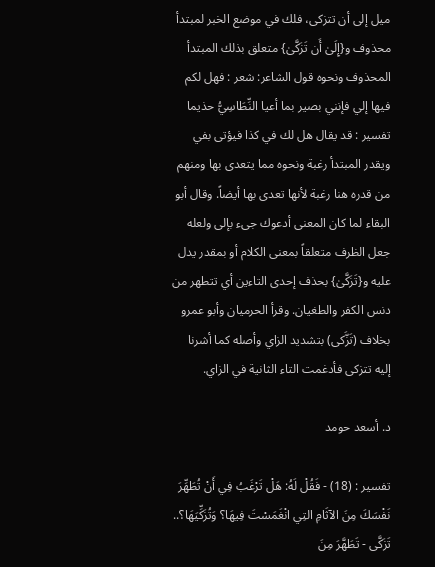ميل إلى أن تتزكى، فلك في موضع الخبر لمبتدأ محذوف و{إِلَىٰ أَن تَزَكَّىٰ} متعلق بذلك المبتدأ المحذوف ونحوه قول الشاعر: شعر : فهل لكم فيها إلي فإنني بصير بما أعيا النِّطَاسِيُّ حذيما تفسير : قد يقال هل لك في كذا فيؤتى بفي ويقدر المبتدأ رغبة ونحوه مما يتعدى بها ومنهم من قدره هنا رغبة لأنها تعدى بها أيضاً. وقال أبو البقاء لما كان المعنى أدعوك جىء بإلى ولعله جعل الظرف متعلقاً بمعنى الكلام أو بمقدر يدل عليه و{تَزَكَّىٰ} بحذف إحدى التاءين أي تتطهر من دنس الكفر والطغيان. وقرأ الحرميان وأبو عمرو بخلاف (تَزَّكى) بتشديد الزاي وأصله كما أشرنا إليه تتزكى فأدغمت التاء الثانية في الزاي.

د. أسعد حومد

تفسير : (18) - فَقُلْ لَهُ: هَلْ تَرْغَبُ فِي أَنْ تُطَهِّرَ نَفْسَكَ مِنَ الآثَامِ التِي انْغَمَسْتَ فِيهَا؟ وَتُزَكِّيَهَا؟.. تَزَكَّى - تَطَهَّرَ مِنَ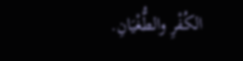الكُفْرِ والطُّغْيَانِ.